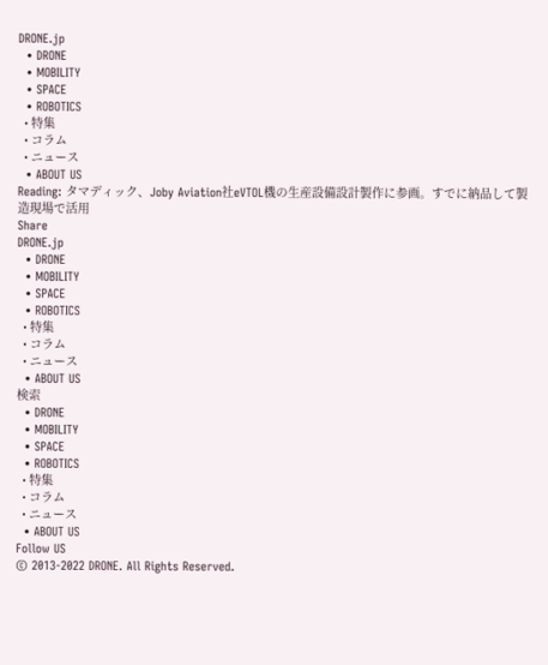DRONE.jp
  • DRONE
  • MOBILITY
  • SPACE
  • ROBOTICS
  • 特集
  • コラム
  • ニュース
  • ABOUT US
Reading: タマディック、Joby Aviation社eVTOL機の生産設備設計製作に参画。すでに納品して製造現場で活用
Share
DRONE.jp
  • DRONE
  • MOBILITY
  • SPACE
  • ROBOTICS
  • 特集
  • コラム
  • ニュース
  • ABOUT US
検索
  • DRONE
  • MOBILITY
  • SPACE
  • ROBOTICS
  • 特集
  • コラム
  • ニュース
  • ABOUT US
Follow US
© 2013-2022 DRONE. All Rights Reserved.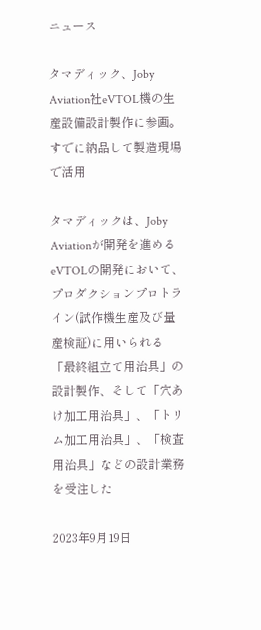ニュース

タマディック、Joby Aviation社eVTOL機の生産設備設計製作に参画。すでに納品して製造現場で活用

タマディックは、Joby Aviationが開発を進めるeVTOLの開発において、プロダクションプロトライン(試作機生産及び量産検証)に用いられる「最終組立て用治具」の設計製作、そして「穴あけ加工用治具」、「トリム加工用治具」、「検査用治具」などの設計業務を受注した

2023年9月19日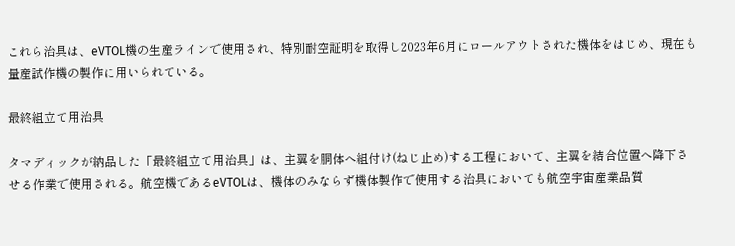これら治具は、eVTOL機の生産ラインで使用され、特別耐空証明を取得し2023年6月にロールアウトされた機体をはじめ、現在も量産試作機の製作に用いられている。

最終組立て用治具

タマディックが納品した「最終組立て用治具」は、主翼を胴体へ組付け(ねじ止め)する工程において、主翼を結合位置へ降下させる作業で使用される。航空機であるeVTOLは、機体のみならず機体製作で使用する治具においても航空宇宙産業品質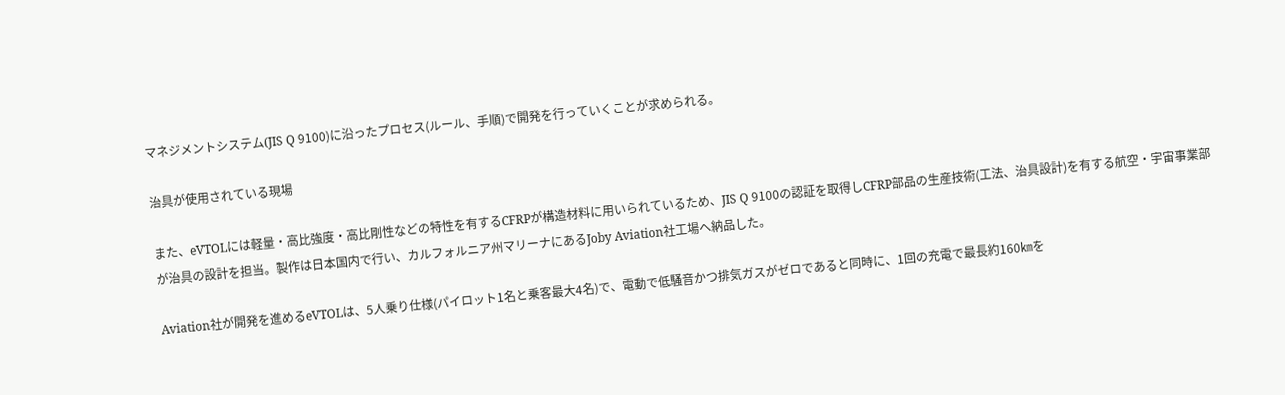マネジメントシステム(JIS Q 9100)に沿ったプロセス(ルール、手順)で開発を行っていくことが求められる。

治具が使用されている現場

また、eVTOLには軽量・高比強度・高比剛性などの特性を有するCFRPが構造材料に用いられているため、JIS Q 9100の認証を取得しCFRP部品の生産技術(工法、治具設計)を有する航空・宇宙事業部が治具の設計を担当。製作は日本国内で行い、カルフォルニア州マリーナにあるJoby Aviation社工場へ納品した。

Aviation社が開発を進めるeVTOLは、5人乗り仕様(パイロット1名と乗客最大4名)で、電動で低騒音かつ排気ガスがゼロであると同時に、1回の充電で最長約160㎞を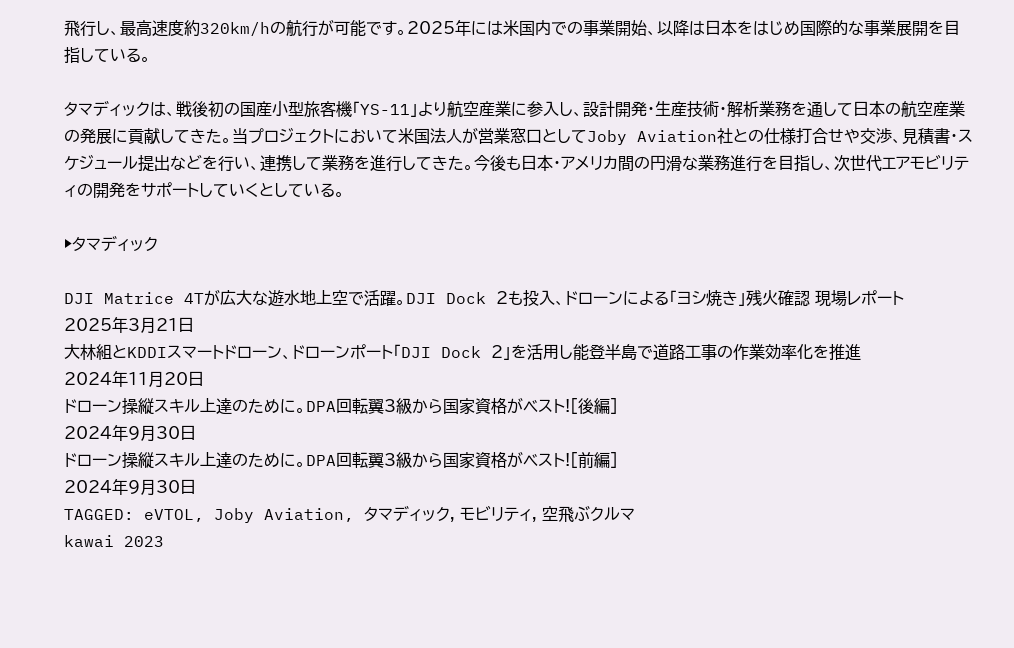飛行し、最高速度約320km/hの航行が可能です。2025年には米国内での事業開始、以降は日本をはじめ国際的な事業展開を目指している。

タマディックは、戦後初の国産小型旅客機「YS-11」より航空産業に参入し、設計開発・生産技術・解析業務を通して日本の航空産業の発展に貢献してきた。当プロジェクトにおいて米国法人が営業窓口としてJoby Aviation社との仕様打合せや交渉、見積書・スケジュール提出などを行い、連携して業務を進行してきた。今後も日本・アメリカ間の円滑な業務進行を目指し、次世代エアモビリティの開発をサポートしていくとしている。

▶タマディック

DJI Matrice 4Tが広大な遊水地上空で活躍。DJI Dock 2も投入、ドローンによる「ヨシ焼き」残火確認 現場レポート
2025年3月21日
大林組とKDDIスマートドローン、ドローンポート「DJI Dock 2」を活用し能登半島で道路工事の作業効率化を推進
2024年11月20日
ドローン操縦スキル上達のために。DPA回転翼3級から国家資格がベスト![後編]
2024年9月30日
ドローン操縦スキル上達のために。DPA回転翼3級から国家資格がベスト![前編]
2024年9月30日
TAGGED: eVTOL, Joby Aviation, タマディック, モビリティ, 空飛ぶクルマ
kawai 2023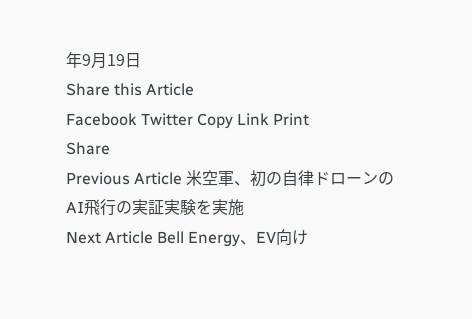年9月19日
Share this Article
Facebook Twitter Copy Link Print
Share
Previous Article 米空軍、初の自律ドローンのAI飛行の実証実験を実施
Next Article Bell Energy、EV向け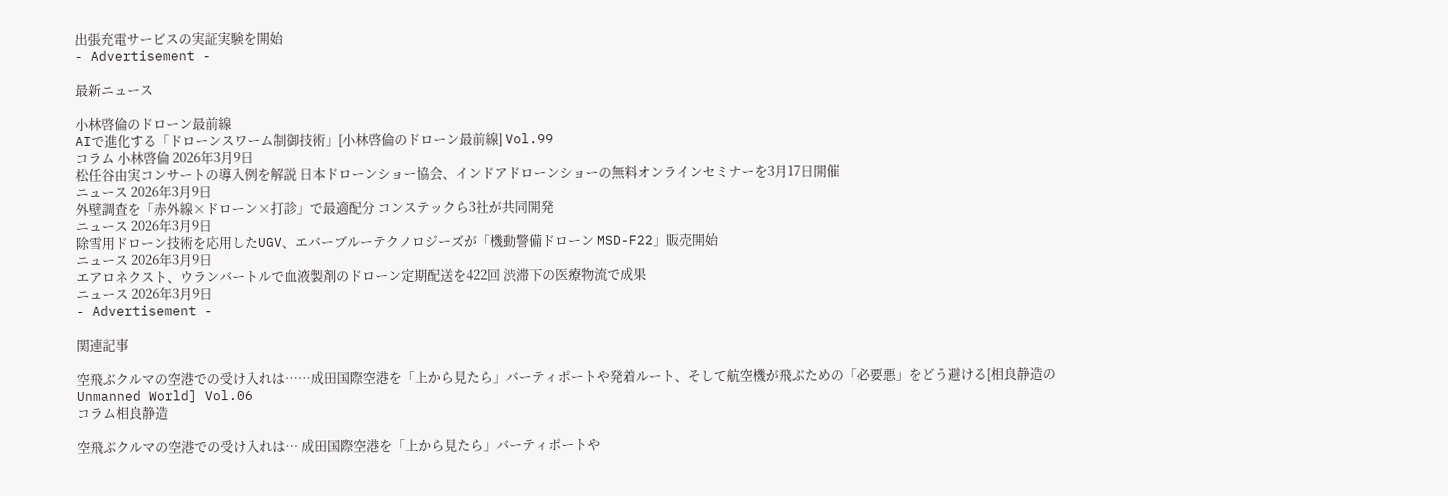出張充電サービスの実証実験を開始
- Advertisement -

最新ニュース

小林啓倫のドローン最前線
AIで進化する「ドローンスワーム制御技術」[小林啓倫のドローン最前線] Vol.99
コラム 小林啓倫 2026年3月9日
松任谷由実コンサートの導入例を解説 日本ドローンショー協会、インドアドローンショーの無料オンラインセミナーを3月17日開催
ニュース 2026年3月9日
外壁調査を「赤外線×ドローン×打診」で最適配分 コンステックら3社が共同開発
ニュース 2026年3月9日
除雪用ドローン技術を応用したUGV、エバーブルーテクノロジーズが「機動警備ドローン MSD-F22」販売開始
ニュース 2026年3月9日
エアロネクスト、ウランバートルで血液製剤のドローン定期配送を422回 渋滞下の医療物流で成果
ニュース 2026年3月9日
- Advertisement -

関連記事

空飛ぶクルマの空港での受け入れは……成田国際空港を「上から見たら」バーティポートや発着ルート、そして航空機が飛ぶための「必要悪」をどう避ける[相良静造のUnmanned World] Vol.06
コラム相良静造

空飛ぶクルマの空港での受け入れは… 成田国際空港を「上から見たら」バーティポートや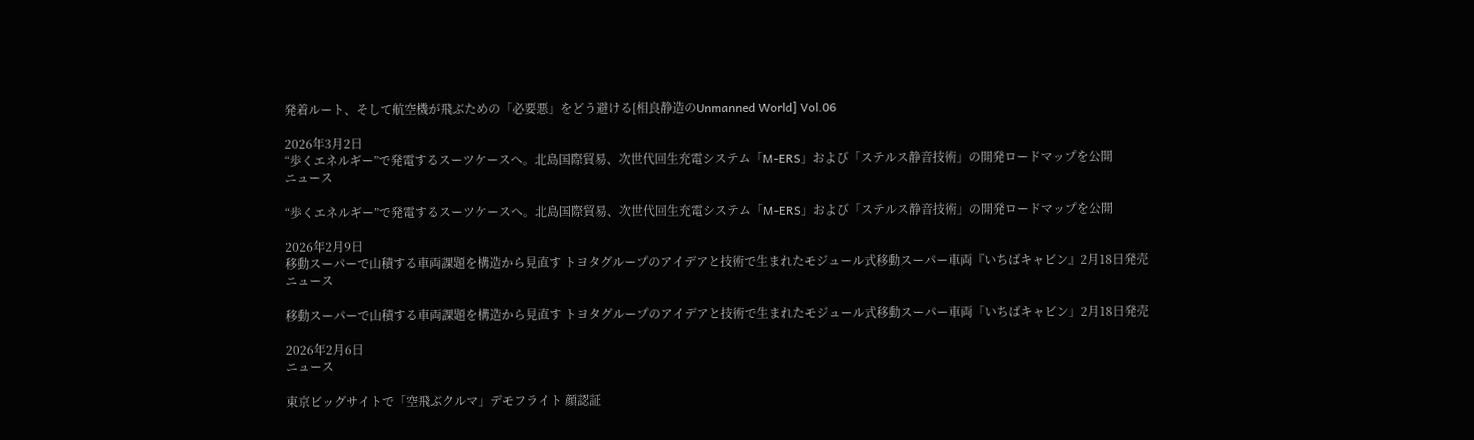発着ルート、そして航空機が飛ぶための「必要悪」をどう避ける[相良静造のUnmanned World] Vol.06

2026年3月2日
“歩くエネルギー”で発電するスーツケースへ。北島国際貿易、次世代回生充電システム「M-ERS」および「ステルス静音技術」の開発ロードマップを公開
ニュース

“歩くエネルギー”で発電するスーツケースへ。北島国際貿易、次世代回生充電システム「M-ERS」および「ステルス静音技術」の開発ロードマップを公開

2026年2月9日
移動スーパーで山積する車両課題を構造から見直す トヨタグループのアイデアと技術で生まれたモジュール式移動スーパー車両『いちばキャビン』2月18日発売
ニュース

移動スーパーで山積する車両課題を構造から見直す トヨタグループのアイデアと技術で生まれたモジュール式移動スーパー車両「いちばキャビン」2月18日発売

2026年2月6日
ニュース

東京ビッグサイトで「空飛ぶクルマ」デモフライト 顔認証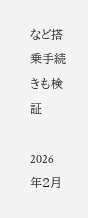など搭乗手続きも検証

2026年2月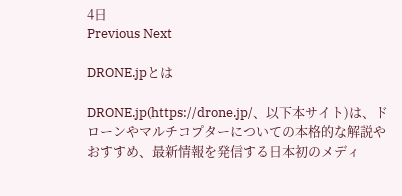4日
Previous Next

DRONE.jpとは

DRONE.jp(https://drone.jp/、以下本サイト)は、ドローンやマルチコプターについての本格的な解説やおすすめ、最新情報を発信する日本初のメディ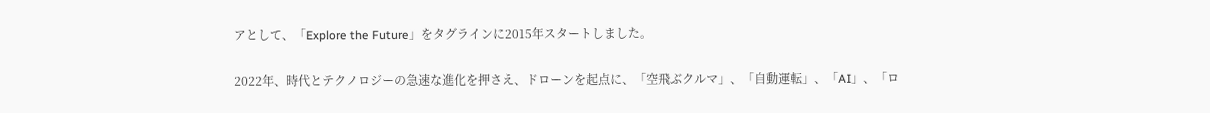アとして、「Explore the Future」をタグラインに2015年スタートしました。

2022年、時代とテクノロジーの急速な進化を押さえ、ドローンを起点に、「空飛ぶクルマ」、「自動運転」、「AI」、「ロ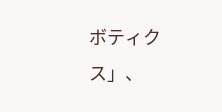ボティクス」、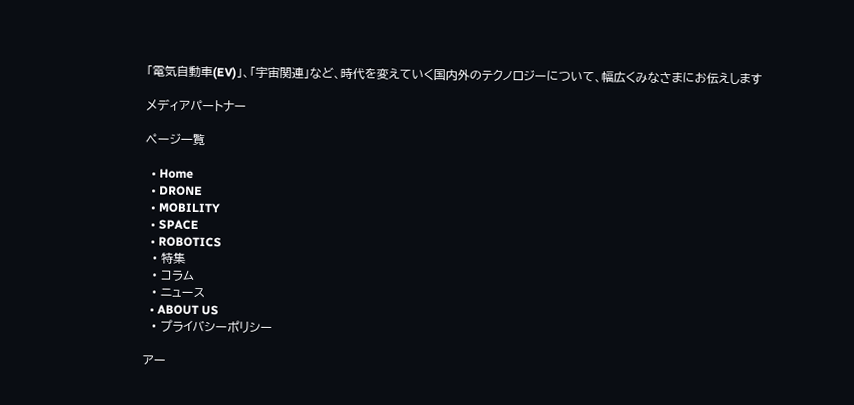「電気自動車(EV)」、「宇宙関連」など、時代を変えていく国内外のテクノロジーについて、幅広くみなさまにお伝えします

メディアパートナー

ページ一覧

  • Home
  • DRONE
  • MOBILITY
  • SPACE
  • ROBOTICS
  • 特集
  • コラム
  • ニュース
  • ABOUT US
  • プライバシーポリシー

アー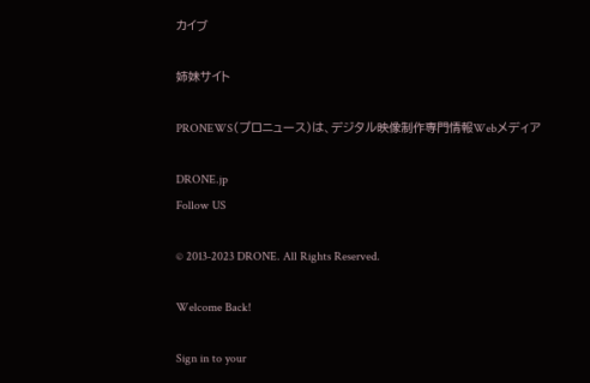カイブ

姉妹サイト

PRONEWS(プロニュース)は、デジタル映像制作専門情報Webメディア

DRONE.jp
Follow US

© 2013-2023 DRONE. All Rights Reserved.

Welcome Back!

Sign in to your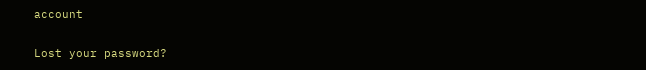account

Lost your password?